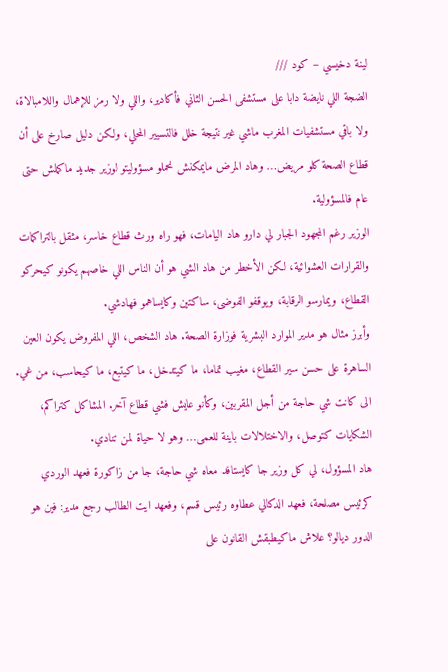لينة دخيسي – كود ///
الضجة اللي نايضة دابا على مستشفى الحسن الثاني فأكادير، واللي ولا رمز للإهمال واللامبالاة، ولا باقي مستشفيات المغرب ماشي غير نتيجة خلل فالتسيير المحلي، ولكن دليل صارخ على أن قطاع الصحة كلو مريض… وهاد المرض مايمكنش نحملو مسؤوليتو لوزير جديد ماكملش حتى عام فالمسؤولية.
الوزير رغم المجهود الجبار لي دارو هاد اليامات، فهو راه ورث قطاع خاسر، مثقل بالتراكمات والقرارات العشوائية، لكن الأخطر من هاد الشي هو أن الناس اللي خاصهم يكونو كيحركو القطاع، ويمارسو الرقابة، ويوقفو الفوضى، ساكتين وكايساهمو فهادشي.
وأبرز مثال هو مدير الموارد البشرية فوزارة الصحة. هاد الشخص، اللي المفروض يكون العين الساهرة على حسن سير القطاع، مغيب تماما، ما كيتدخل، ما كيتبع، ما كيحاسب، من غي. الى كانت شي حاجة من أجل المقربين، وكأنو عايش فشي قطاع آخر. المشاكل كتراكم، الشكايات كتوصل، والاختلالات باينة للعمى… وهو لا حياة لمن تنادي.
هاد المسؤول، لي كل وزير جا كايستافد معاه شي حاجة، جا من زاكورة فعهد الوردي كرئيس مصلحة، فعهد الدكالي عطاوه رئيس قسم، وفعهد ايت الطالب رجع مدير: فين هو الدور ديالو؟ علاش ماكيطبقش القانون على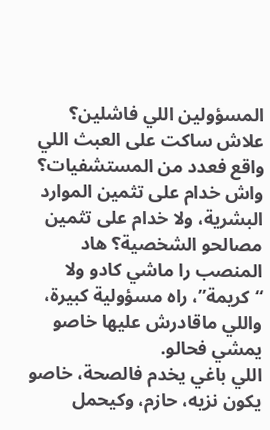المسؤولين اللي فاشلين؟ علاش ساكت على العبث اللي واقع فعدد من المستشفيات؟ واش خدام على تثمين الموارد البشرية، ولا خدام على تثمين مصالحو الشخصية؟ هاد المنصب را ماشي كادو ولا “كريمة”، راه مسؤولية كبيرة، واللي ماقادرش عليها خاصو يمشي فحالو.
اللي باغي يخدم فالصحة، خاصو يكون نزيه، حازم، وكيحمل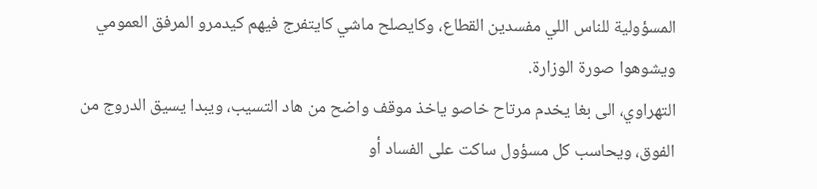المسؤولية للناس اللي مفسدين القطاع، وكايصلح ماشي كايتفرج فيهم كيدمرو المرفق العمومي ويشوهوا صورة الوزارة.
التهراوي، الى بغا يخدم مرتاح خاصو ياخذ موقف واضح من هاد التسيب، ويبدا يسيق الدروج من الفوق، ويحاسب كل مسؤول ساكت على الفساد أو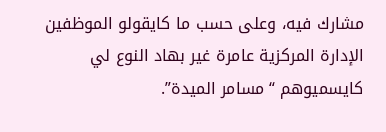مشارك فيه، وعلى حسب ما كايقولو الموظفين الإدارة المركزية عامرة غير بهاد النوع لي كايسميوهم “مسامر الميدة”.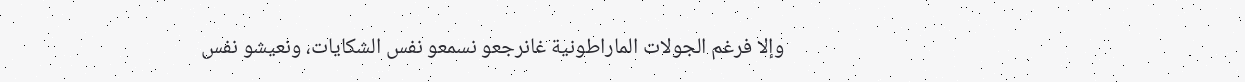وإلا فرغم الجولات الماراطونية غانرجعو نسمعو نفس الشكايات، ونعيشو نفس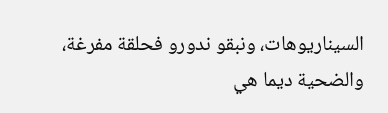السيناريوهات، ونبقو ندورو فحلقة مفرغة، والضحية ديما هي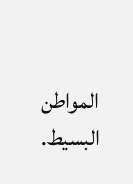المواطن البسيط.